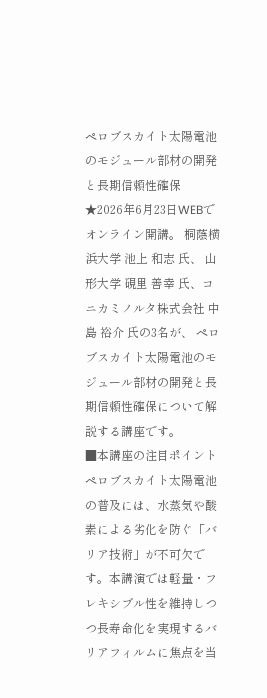ペロブスカイト太陽電池のモジュール部材の開発と長期信頼性確保
★2026年6月23日WEBでオンライン開講。 桐蔭横浜大学 池上 和志 氏、 山形大学 硯里 善幸 氏、コニカミノルタ株式会社 中島 裕介 氏の3名が、 ペロブスカイト太陽電池のモジュール部材の開発と長期信頼性確保について解説する講座です。
■本講座の注目ポイント
ペロブスカイト太陽電池の普及には、水蒸気や酸素による劣化を防ぐ「バリア技術」が不可欠です。本講演では軽量・フレキシブル性を維持しつつ長寿命化を実現するバリアフィルムに焦点を当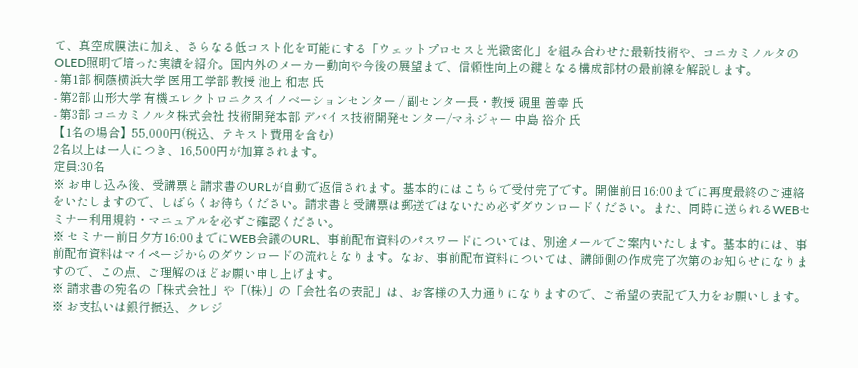て、真空成膜法に加え、さらなる低コスト化を可能にする「ウェットプロセスと光緻密化」を組み合わせた最新技術や、コニカミノルタのOLED照明で培った実績を紹介。国内外のメーカー動向や今後の展望まで、信頼性向上の鍵となる構成部材の最前線を解説します。
- 第1部 桐蔭横浜大学 医用工学部 教授 池上 和志 氏
- 第2部 山形大学 有機エレクトロニクスイノベーションセンター / 副センター長・教授 硯里 善幸 氏
- 第3部 コニカミノルタ株式会社 技術開発本部 デバイス技術開発センター/マネジャー 中島 裕介 氏
【1名の場合】55,000円(税込、テキスト費用を含む)
2名以上は一人につき、16,500円が加算されます。
定員:30名
※ お申し込み後、受講票と請求書のURLが自動で返信されます。基本的にはこちらで受付完了です。開催前日16:00までに再度最終のご連絡をいたしますので、しばらくお待ちください。請求書と受講票は郵送ではないため必ずダウンロードください。また、同時に送られるWEBセミナー利用規約・マニュアルを必ずご確認ください。
※ セミナー前日夕方16:00までにWEB会議のURL、事前配布資料のパスワードについては、別途メールでご案内いたします。基本的には、事前配布資料はマイページからのダウンロードの流れとなります。なお、事前配布資料については、講師側の作成完了次第のお知らせになりますので、この点、ご理解のほどお願い申し上げます。
※ 請求書の宛名の「株式会社」や「(株)」の「会社名の表記」は、お客様の入力通りになりますので、ご希望の表記で入力をお願いします。
※ お支払いは銀行振込、クレジ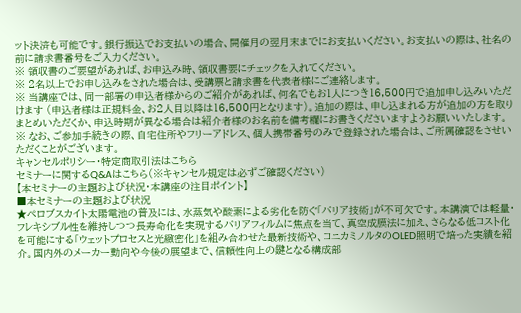ット決済も可能です。銀行振込でお支払いの場合、開催月の翌月末までにお支払いください。お支払いの際は、社名の前に請求書番号をご入力ください。
※ 領収書のご要望があれば、お申込み時、領収書要にチェックを入れてください。
※ 2名以上でお申し込みをされた場合は、受講票と請求書を代表者様にご連絡します。
※ 当講座では、同一部署の申込者様からのご紹介があれば、何名でもお1人につき16,500円で追加申し込みいただけます (申込者様は正規料金、お2人目以降は16,500円となります)。追加の際は、申し込まれる方が追加の方を取りまとめいただくか、申込時期が異なる場合は紹介者様のお名前を備考欄にお書きくださいますようお願いいたします。
※ なお、ご参加手続きの際、自宅住所やフリーアドレス、個人携帯番号のみで登録された場合は、ご所属確認をさせいただくことがございます。
キャンセルポリシー・特定商取引法はこちら
セミナーに関するQ&Aはこちら(※キャンセル規定は必ずご確認ください)
【本セミナーの主題および状況・本講座の注目ポイント】
■本セミナーの主題および状況
★ペロブスカイト太陽電池の普及には、水蒸気や酸素による劣化を防ぐ「バリア技術」が不可欠です。本講演では軽量・フレキシブル性を維持しつつ長寿命化を実現するバリアフィルムに焦点を当て、真空成膜法に加え、さらなる低コスト化を可能にする「ウェットプロセスと光緻密化」を組み合わせた最新技術や、コニカミノルタのOLED照明で培った実績を紹介。国内外のメーカー動向や今後の展望まで、信頼性向上の鍵となる構成部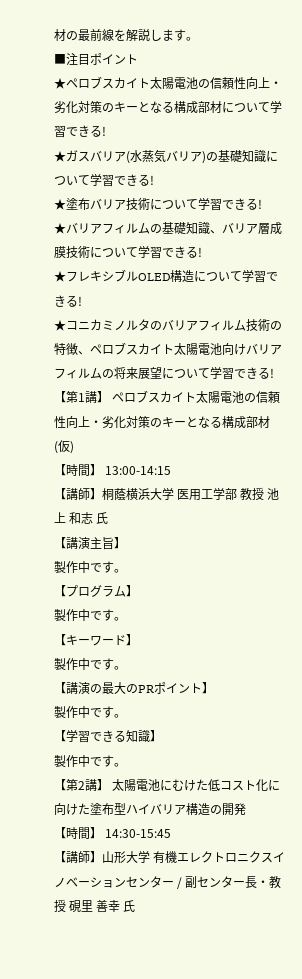材の最前線を解説します。
■注目ポイント
★ペロブスカイト太陽電池の信頼性向上・劣化対策のキーとなる構成部材について学習できる!
★ガスバリア(水蒸気バリア)の基礎知識について学習できる!
★塗布バリア技術について学習できる!
★バリアフィルムの基礎知識、バリア層成膜技術について学習できる!
★フレキシブルOLED構造について学習できる!
★コニカミノルタのバリアフィルム技術の特徴、ペロブスカイト太陽電池向けバリアフィルムの将来展望について学習できる!
【第1講】 ペロブスカイト太陽電池の信頼性向上・劣化対策のキーとなる構成部材(仮)
【時間】 13:00-14:15
【講師】桐蔭横浜大学 医用工学部 教授 池上 和志 氏
【講演主旨】
製作中です。
【プログラム】
製作中です。
【キーワード】
製作中です。
【講演の最大のPRポイント】
製作中です。
【学習できる知識】
製作中です。
【第2講】 太陽電池にむけた低コスト化に向けた塗布型ハイバリア構造の開発
【時間】 14:30-15:45
【講師】山形大学 有機エレクトロニクスイノベーションセンター / 副センター長・教授 硯里 善幸 氏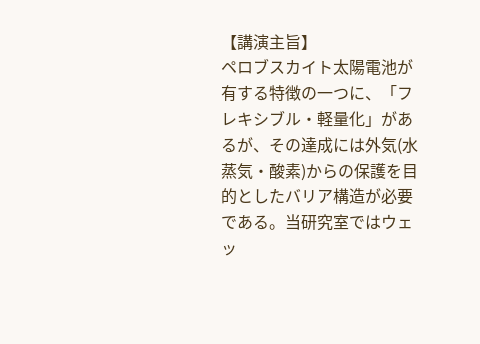【講演主旨】
ペロブスカイト太陽電池が有する特徴の一つに、「フレキシブル・軽量化」があるが、その達成には外気(水蒸気・酸素)からの保護を目的としたバリア構造が必要である。当研究室ではウェッ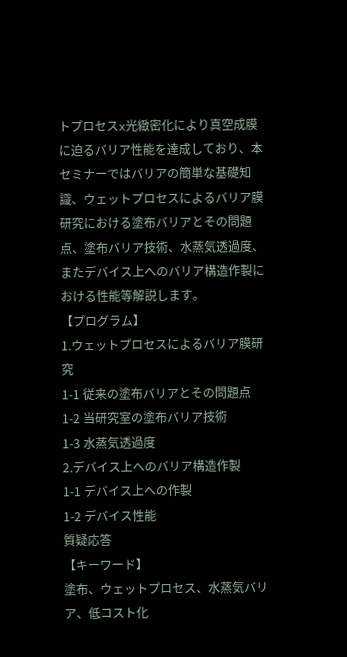トプロセスx光緻密化により真空成膜に迫るバリア性能を達成しており、本セミナーではバリアの簡単な基礎知識、ウェットプロセスによるバリア膜研究における塗布バリアとその問題点、塗布バリア技術、水蒸気透過度、またデバイス上へのバリア構造作製における性能等解説します。
【プログラム】
1.ウェットプロセスによるバリア膜研究
1-1 従来の塗布バリアとその問題点
1-2 当研究室の塗布バリア技術
1-3 水蒸気透過度
2.デバイス上へのバリア構造作製
1-1 デバイス上への作製
1-2 デバイス性能
質疑応答
【キーワード】
塗布、ウェットプロセス、水蒸気バリア、低コスト化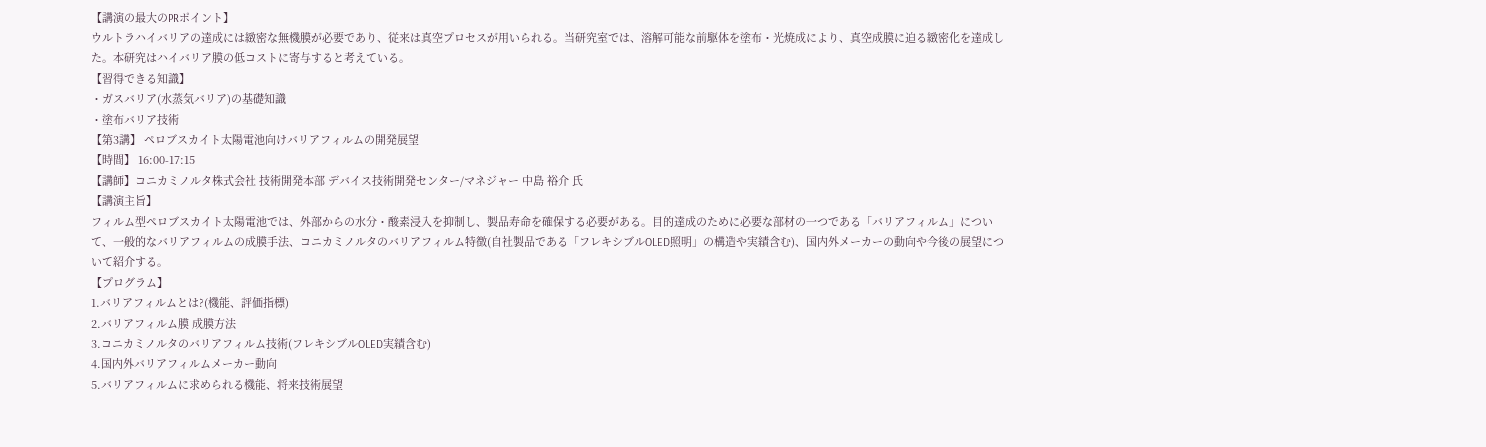【講演の最大のPRポイント】
ウルトラハイバリアの達成には緻密な無機膜が必要であり、従来は真空プロセスが用いられる。当研究室では、溶解可能な前駆体を塗布・光焼成により、真空成膜に迫る緻密化を達成した。本研究はハイバリア膜の低コストに寄与すると考えている。
【習得できる知識】
・ガスバリア(水蒸気バリア)の基礎知識
・塗布バリア技術
【第3講】 ペロブスカイト太陽電池向けバリアフィルムの開発展望
【時間】 16:00-17:15
【講師】コニカミノルタ株式会社 技術開発本部 デバイス技術開発センター/マネジャー 中島 裕介 氏
【講演主旨】
フィルム型ペロブスカイト太陽電池では、外部からの水分・酸素浸入を抑制し、製品寿命を確保する必要がある。目的達成のために必要な部材の一つである「バリアフィルム」について、一般的なバリアフィルムの成膜手法、コニカミノルタのバリアフィルム特徴(自社製品である「フレキシブルOLED照明」の構造や実績含む)、国内外メーカーの動向や今後の展望について紹介する。
【プログラム】
1.バリアフィルムとは?(機能、評価指標)
2.バリアフィルム膜 成膜方法
3.コニカミノルタのバリアフィルム技術(フレキシブルOLED実績含む)
4.国内外バリアフィルムメーカー動向
5.バリアフィルムに求められる機能、将来技術展望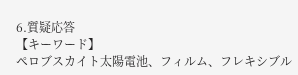6.質疑応答
【キーワード】
ペロブスカイト太陽電池、フィルム、フレキシブル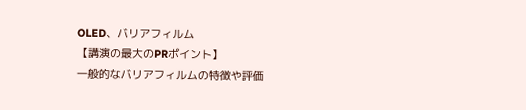OLED、バリアフィルム
【講演の最大のPRポイント】
一般的なバリアフィルムの特徴や評価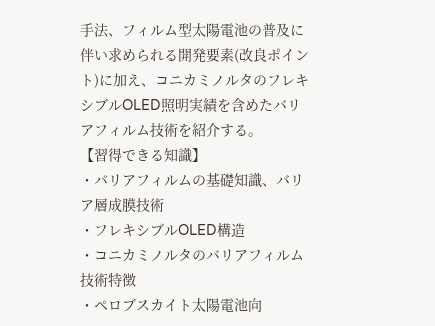手法、フィルム型太陽電池の普及に伴い求められる開発要素(改良ポイント)に加え、コニカミノルタのフレキシブルOLED照明実績を含めたバリアフィルム技術を紹介する。
【習得できる知識】
・バリアフィルムの基礎知識、バリア層成膜技術
・フレキシブルOLED構造
・コニカミノルタのバリアフィルム技術特徴
・ペロブスカイト太陽電池向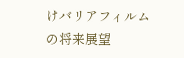けバリアフィルムの将来展望